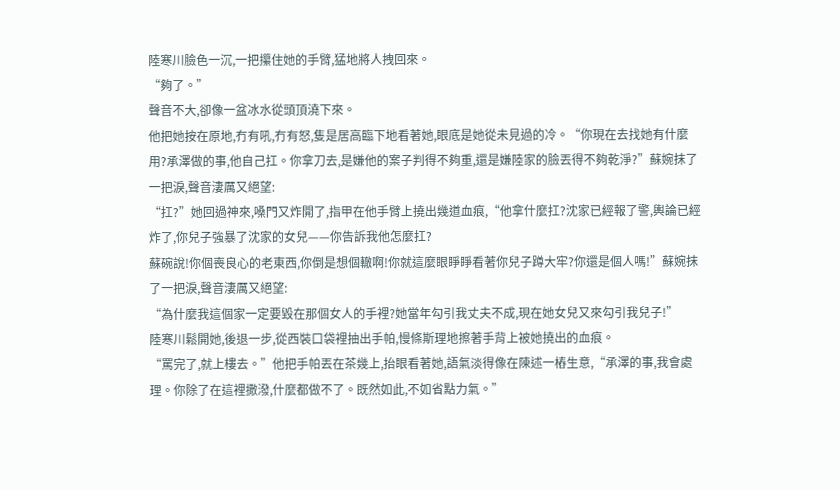陸寒川臉色一沉,一把攥住她的手臂,猛地將人拽回來。
“夠了。”
聲音不大,卻像一盆冰水從頭頂澆下來。
他把她按在原地,冇有吼,冇有怒,隻是居高臨下地看著她,眼底是她從未見過的冷。“你現在去找她有什麼用?承澤做的事,他自己扛。你拿刀去,是嫌他的案子判得不夠重,還是嫌陸家的臉丟得不夠乾淨?”蘇婉抹了一把淚,聲音淒厲又絕望:
“扛?”她回過神來,嗓門又炸開了,指甲在他手臂上撓出幾道血痕,“他拿什麼扛?沈家已經報了警,輿論已經炸了,你兒子強暴了沈家的女兒——你告訴我他怎麼扛?
蘇碗說!你個喪良心的老東西,你倒是想個轍啊!你就這麼眼睜睜看著你兒子蹲大牢?你還是個人嗎!”蘇婉抹了一把淚,聲音淒厲又絕望:
“為什麼我這個家一定要毀在那個女人的手裡?她當年勾引我丈夫不成,現在她女兒又來勾引我兒子!”
陸寒川鬆開她,後退一步,從西裝口袋裡抽出手帕,慢條斯理地擦著手背上被她撓出的血痕。
“罵完了,就上樓去。”他把手帕丟在茶幾上,抬眼看著她,語氣淡得像在陳述一樁生意,“承澤的事,我會處理。你除了在這裡撒潑,什麼都做不了。既然如此,不如省點力氣。”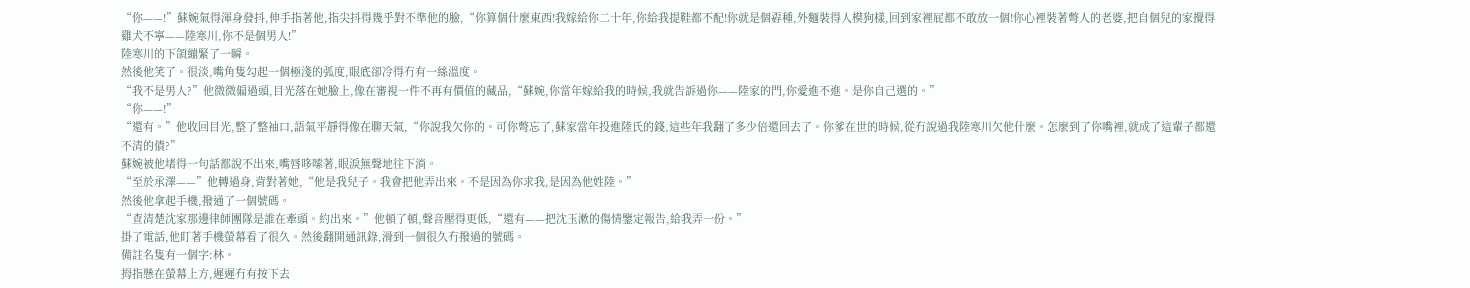“你——!”蘇婉氣得渾身發抖,伸手指著他,指尖抖得幾乎對不準他的臉,“你算個什麼東西!我嫁給你二十年,你給我提鞋都不配!你就是個孬種,外麵裝得人模狗樣,回到家裡屁都不敢放一個!你心裡裝著彆人的老婆,把自個兒的家攪得雞犬不寧——陸寒川,你不是個男人!”
陸寒川的下頜繃緊了一瞬。
然後他笑了。很淡,嘴角隻勾起一個極淺的弧度,眼底卻冷得冇有一絲溫度。
“我不是男人?”他微微偏過頭,目光落在她臉上,像在審視一件不再有價值的藏品,“蘇婉,你當年嫁給我的時候,我就告訴過你——陸家的門,你愛進不進。是你自己選的。”
“你——!”
“還有。”他收回目光,整了整袖口,語氣平靜得像在聊天氣,“你說我欠你的。可你彆忘了,蘇家當年投進陸氏的錢,這些年我翻了多少倍還回去了。你爹在世的時候,從冇說過我陸寒川欠他什麼。怎麼到了你嘴裡,就成了這輩子都還不清的債?”
蘇婉被他堵得一句話都說不出來,嘴唇哆嗦著,眼淚無聲地往下淌。
“至於承澤——”他轉過身,背對著她,“他是我兒子。我會把他弄出來。不是因為你求我,是因為他姓陸。”
然後他拿起手機,撥通了一個號碼。
“查清楚沈家那邊律師團隊是誰在牽頭。約出來。”他頓了頓,聲音壓得更低,“還有——把沈玉漱的傷情鑒定報告,給我弄一份。”
掛了電話,他盯著手機螢幕看了很久。然後翻開通訊錄,滑到一個很久冇撥過的號碼。
備註名隻有一個字:林。
拇指懸在螢幕上方,遲遲冇有按下去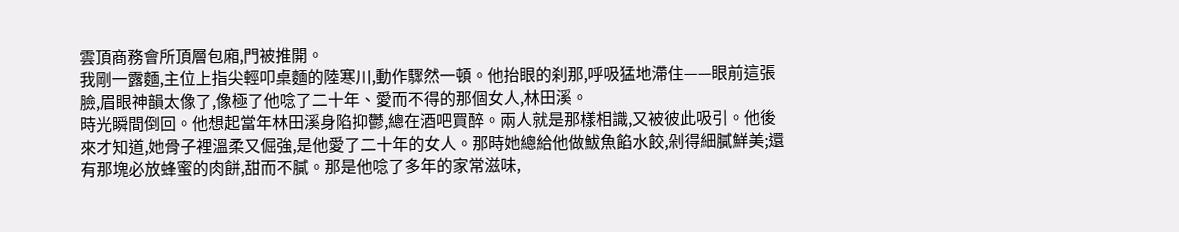雲頂商務會所頂層包廂,門被推開。
我剛一露麵,主位上指尖輕叩桌麵的陸寒川,動作驟然一頓。他抬眼的刹那,呼吸猛地滯住——眼前這張臉,眉眼神韻太像了,像極了他唸了二十年、愛而不得的那個女人,林田溪。
時光瞬間倒回。他想起當年林田溪身陷抑鬱,總在酒吧買醉。兩人就是那樣相識,又被彼此吸引。他後來才知道,她骨子裡溫柔又倔強,是他愛了二十年的女人。那時她總給他做鮁魚餡水餃,剁得細膩鮮美;還有那塊必放蜂蜜的肉餅,甜而不膩。那是他唸了多年的家常滋味,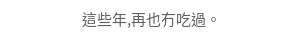這些年,再也冇吃過。